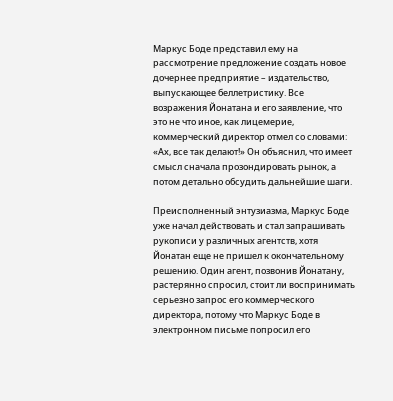Маркус Боде представил ему на рассмотрение предложение создать новое дочернее предприятие – издательство, выпускающее беллетристику. Все возражения Йонатана и его заявление, что это не что иное, как лицемерие, коммерческий директор отмел со словами: «Ах, все так делают!» Он объяснил, что имеет смысл сначала прозондировать рынок, а потом детально обсудить дальнейшие шаги.

Преисполненный энтузиазма, Маркус Боде уже начал действовать и стал запрашивать рукописи у различных агентств, хотя Йонатан еще не пришел к окончательному решению. Один агент, позвонив Йонатану, растерянно спросил, стоит ли воспринимать серьезно запрос его коммерческого директора, потому что Маркус Боде в электронном письме попросил его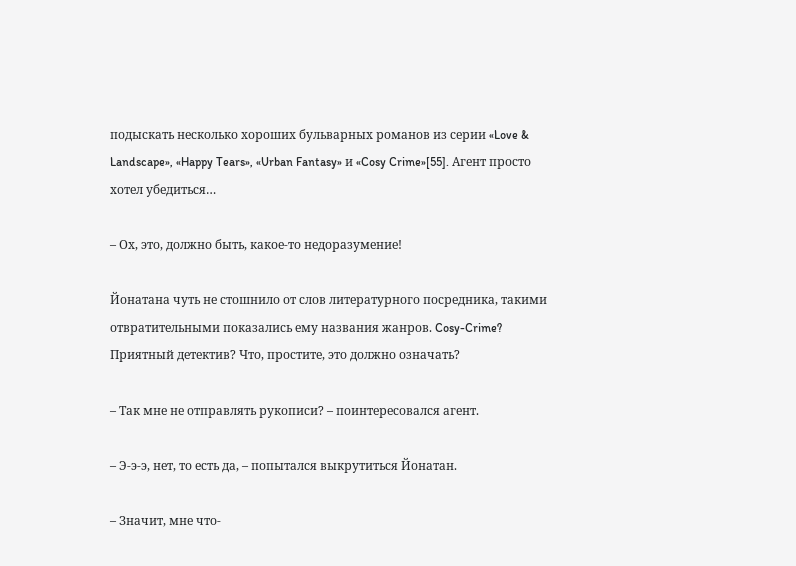подыскать несколько хороших бульварных романов из серии «Love & Landscape», «Happy Tears», «Urban Fantasy» и «Cosy Crime»[55]. Агент просто хотел убедиться…

– Ох, это, должно быть, какое-то недоразумение!

Йонатана чуть не стошнило от слов литературного посредника, такими отвратительными показались ему названия жанров. Cosy-Crime? Приятный детектив? Что, простите, это должно означать?

– Так мне не отправлять рукописи? – поинтересовался агент.

– Э-э-э, нет, то есть да, – попытался выкрутиться Йонатан.

– Значит, мне что-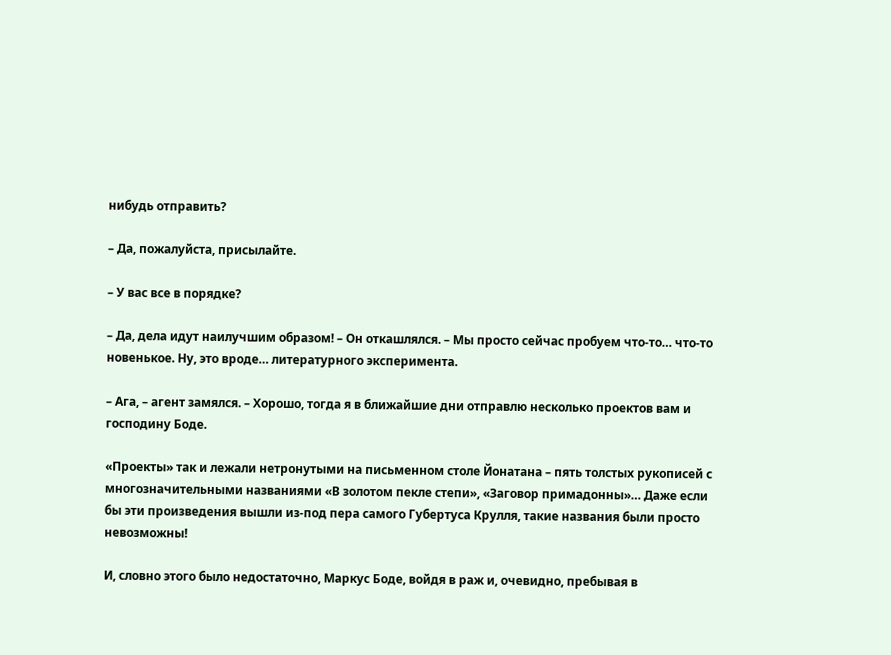нибудь отправить?

– Да, пожалуйста, присылайте.

– У вас все в порядке?

– Да, дела идут наилучшим образом! – Он откашлялся. – Мы просто сейчас пробуем что-то… что-то новенькое. Ну, это вроде… литературного эксперимента.

– Ага, – агент замялся. – Хорошо, тогда я в ближайшие дни отправлю несколько проектов вам и господину Боде.

«Проекты» так и лежали нетронутыми на письменном столе Йонатана – пять толстых рукописей с многозначительными названиями «В золотом пекле степи», «Заговор примадонны»… Даже если бы эти произведения вышли из-под пера самого Губертуса Крулля, такие названия были просто невозможны!

И, словно этого было недостаточно, Маркус Боде, войдя в раж и, очевидно, пребывая в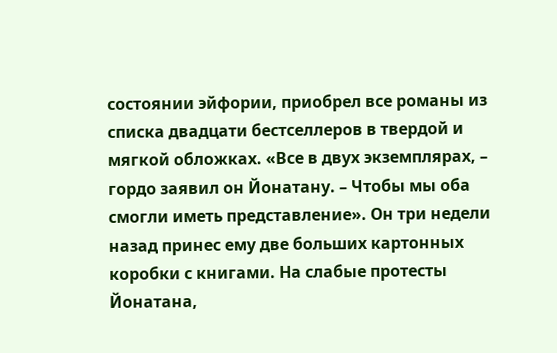состоянии эйфории, приобрел все романы из списка двадцати бестселлеров в твердой и мягкой обложках. «Все в двух экземплярах, – гордо заявил он Йонатану. – Чтобы мы оба смогли иметь представление». Он три недели назад принес ему две больших картонных коробки с книгами. На слабые протесты Йонатана,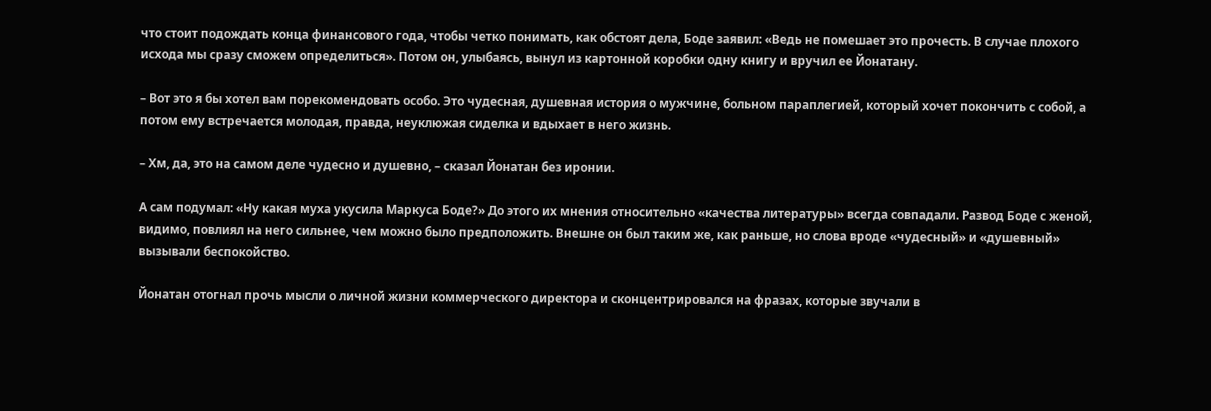что стоит подождать конца финансового года, чтобы четко понимать, как обстоят дела, Боде заявил: «Ведь не помешает это прочесть. В случае плохого исхода мы сразу сможем определиться». Потом он, улыбаясь, вынул из картонной коробки одну книгу и вручил ее Йонатану.

– Вот это я бы хотел вам порекомендовать особо. Это чудесная, душевная история о мужчине, больном параплегией, который хочет покончить с собой, а потом ему встречается молодая, правда, неуклюжая сиделка и вдыхает в него жизнь.

– Хм, да, это на самом деле чудесно и душевно, – сказал Йонатан без иронии.

А сам подумал: «Ну какая муха укусила Маркуса Боде?» До этого их мнения относительно «качества литературы» всегда совпадали. Развод Боде с женой, видимо, повлиял на него сильнее, чем можно было предположить. Внешне он был таким же, как раньше, но слова вроде «чудесный» и «душевный» вызывали беспокойство.

Йонатан отогнал прочь мысли о личной жизни коммерческого директора и сконцентрировался на фразах, которые звучали в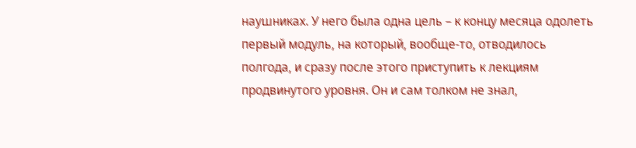наушниках. У него была одна цель – к концу месяца одолеть первый модуль, на который, вообще-то, отводилось полгода, и сразу после этого приступить к лекциям продвинутого уровня. Он и сам толком не знал,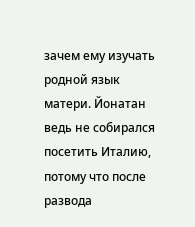зачем ему изучать родной язык матери. Йонатан ведь не собирался посетить Италию, потому что после развода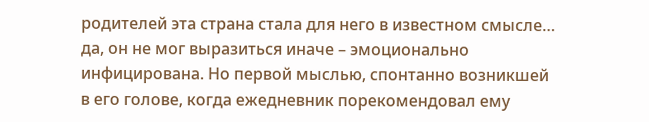родителей эта страна стала для него в известном смысле… да, он не мог выразиться иначе – эмоционально инфицирована. Но первой мыслью, спонтанно возникшей в его голове, когда ежедневник порекомендовал ему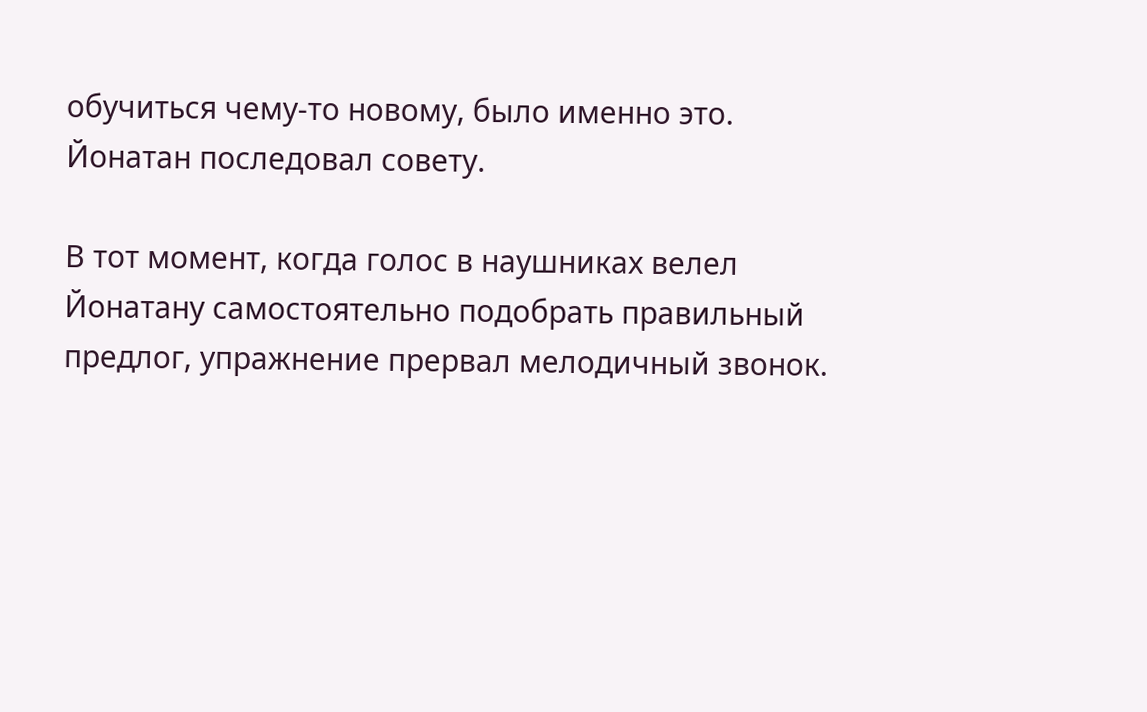обучиться чему-то новому, было именно это. Йонатан последовал совету.

В тот момент, когда голос в наушниках велел Йонатану самостоятельно подобрать правильный предлог, упражнение прервал мелодичный звонок.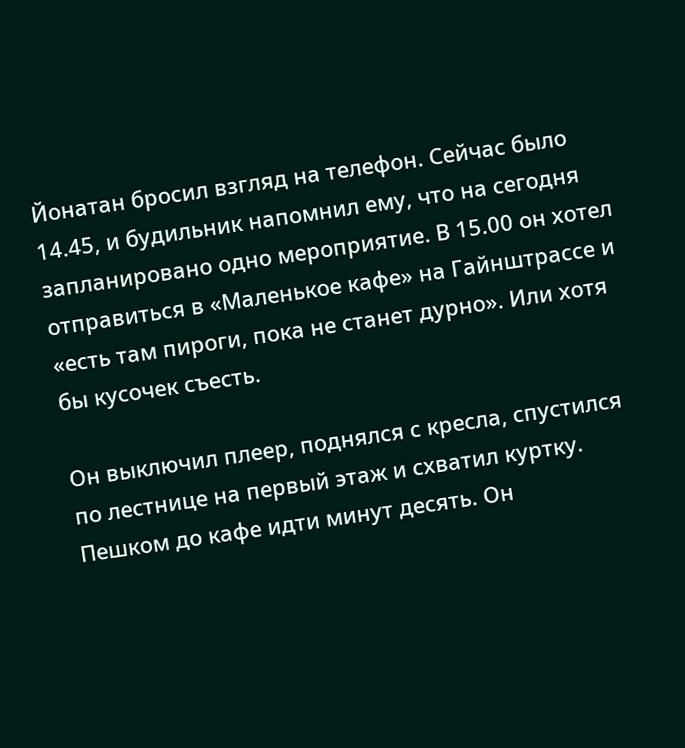Йонатан бросил взгляд на телефон. Сейчас было 14.45, и будильник напомнил ему, что на сегодня запланировано одно мероприятие. В 15.00 он хотел отправиться в «Маленькое кафе» на Гайнштрассе и «есть там пироги, пока не станет дурно». Или хотя бы кусочек съесть.

Он выключил плеер, поднялся с кресла, спустился по лестнице на первый этаж и схватил куртку. Пешком до кафе идти минут десять. Он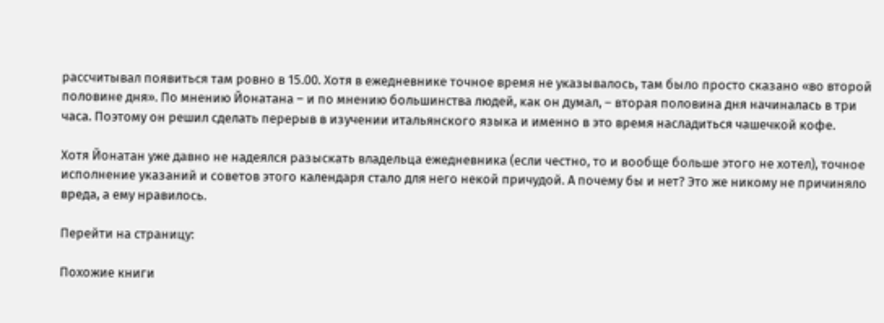рассчитывал появиться там ровно в 15.00. Хотя в ежедневнике точное время не указывалось, там было просто сказано «во второй половине дня». По мнению Йонатана – и по мнению большинства людей, как он думал, – вторая половина дня начиналась в три часа. Поэтому он решил сделать перерыв в изучении итальянского языка и именно в это время насладиться чашечкой кофе.

Хотя Йонатан уже давно не надеялся разыскать владельца ежедневника (если честно, то и вообще больше этого не хотел), точное исполнение указаний и советов этого календаря стало для него некой причудой. А почему бы и нет? Это же никому не причиняло вреда, а ему нравилось.

Перейти на страницу:

Похожие книги